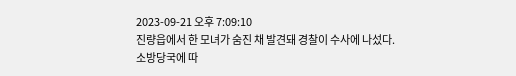2023-09-21 오후 7:09:10
진량읍에서 한 모녀가 숨진 채 발견돼 경찰이 수사에 나섰다.
소방당국에 따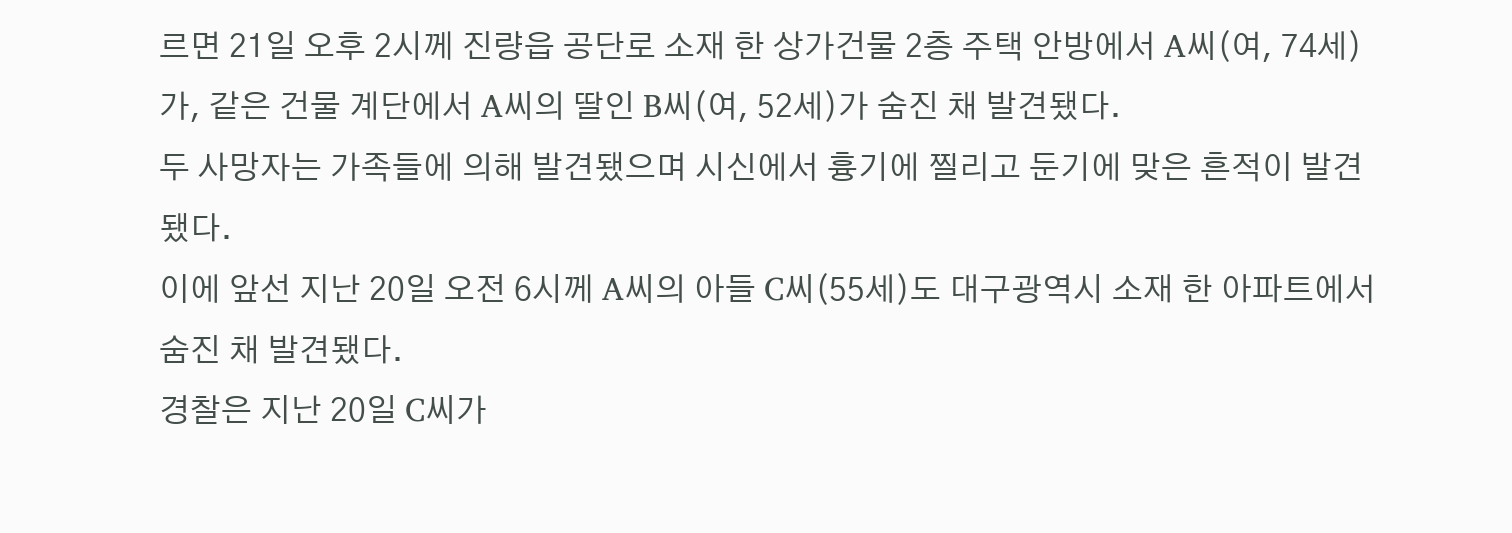르면 21일 오후 2시께 진량읍 공단로 소재 한 상가건물 2층 주택 안방에서 A씨(여, 74세)가, 같은 건물 계단에서 A씨의 딸인 B씨(여, 52세)가 숨진 채 발견됐다.
두 사망자는 가족들에 의해 발견됐으며 시신에서 흉기에 찔리고 둔기에 맞은 흔적이 발견됐다.
이에 앞선 지난 20일 오전 6시께 A씨의 아들 C씨(55세)도 대구광역시 소재 한 아파트에서 숨진 채 발견됐다.
경찰은 지난 20일 C씨가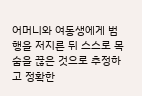어머니와 여동생에게 범행을 저지른 뒤 스스로 목숨을 끊은 것으로 추정하고 정확한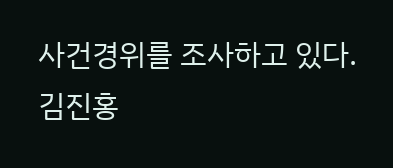사건경위를 조사하고 있다.
김진홍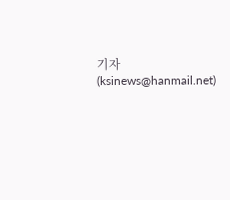기자 (ksinews@hanmail.net)